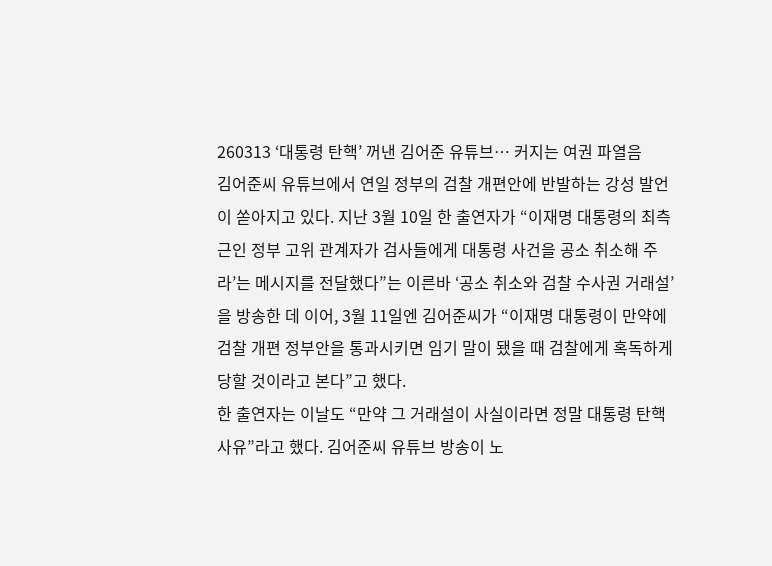260313 ‘대통령 탄핵’ 꺼낸 김어준 유튜브… 커지는 여권 파열음
김어준씨 유튜브에서 연일 정부의 검찰 개편안에 반발하는 강성 발언이 쏟아지고 있다. 지난 3월 10일 한 출연자가 “이재명 대통령의 최측근인 정부 고위 관계자가 검사들에게 대통령 사건을 공소 취소해 주라’는 메시지를 전달했다”는 이른바 ‘공소 취소와 검찰 수사권 거래설’을 방송한 데 이어, 3월 11일엔 김어준씨가 “이재명 대통령이 만약에 검찰 개편 정부안을 통과시키면 임기 말이 됐을 때 검찰에게 혹독하게 당할 것이라고 본다”고 했다.
한 출연자는 이날도 “만약 그 거래설이 사실이라면 정말 대통령 탄핵 사유”라고 했다. 김어준씨 유튜브 방송이 노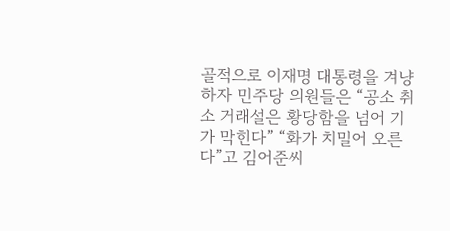골적으로 이재명 대통령을 겨냥하자 민주당 의원들은 “공소 취소 거래설은 황당함을 넘어 기가 막힌다” “화가 치밀어 오른다”고 김어준씨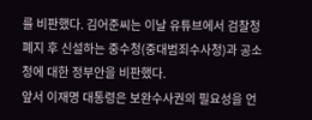를 비판했다. 김어준씨는 이날 유튜브에서 검찰청 폐지 후 신설하는 중수청(중대범죄수사청)과 공소청에 대한 정부안을 비판했다.
앞서 이재명 대통령은 보완수사권의 필요성을 언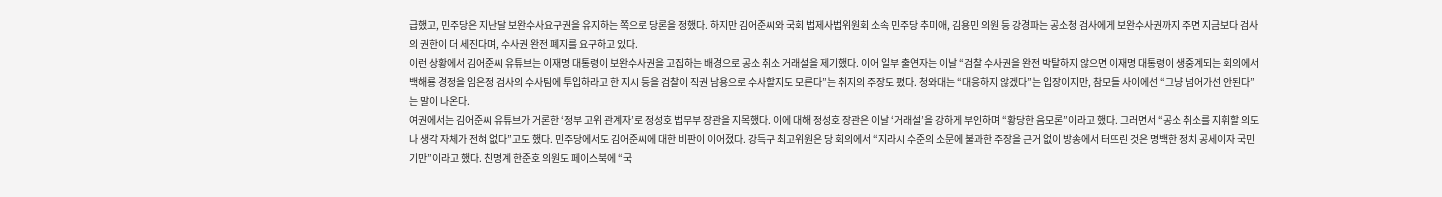급했고, 민주당은 지난달 보완수사요구권을 유지하는 쪽으로 당론을 정했다. 하지만 김어준씨와 국회 법제사법위원회 소속 민주당 추미애, 김용민 의원 등 강경파는 공소청 검사에게 보완수사권까지 주면 지금보다 검사의 권한이 더 세진다며, 수사권 완전 폐지를 요구하고 있다.
이런 상황에서 김어준씨 유튜브는 이재명 대통령이 보완수사권을 고집하는 배경으로 공소 취소 거래설을 제기했다. 이어 일부 출연자는 이날 “검찰 수사권을 완전 박탈하지 않으면 이재명 대통령이 생중계되는 회의에서 백해룡 경정을 임은정 검사의 수사팀에 투입하라고 한 지시 등을 검찰이 직권 남용으로 수사할지도 모른다”는 취지의 주장도 폈다. 청와대는 “대응하지 않겠다”는 입장이지만, 참모들 사이에선 “그냥 넘어가선 안된다”는 말이 나온다.
여권에서는 김어준씨 유튜브가 거론한 ‘정부 고위 관계자’로 정성호 법무부 장관을 지목했다. 이에 대해 정성호 장관은 이날 ‘거래설’을 강하게 부인하며 “황당한 음모론”이라고 했다. 그러면서 “공소 취소를 지휘할 의도나 생각 자체가 전혀 없다”고도 했다. 민주당에서도 김어준씨에 대한 비판이 이어졌다. 강득구 최고위원은 당 회의에서 “지라시 수준의 소문에 불과한 주장을 근거 없이 방송에서 터뜨린 것은 명백한 정치 공세이자 국민 기만”이라고 했다. 친명계 한준호 의원도 페이스북에 “국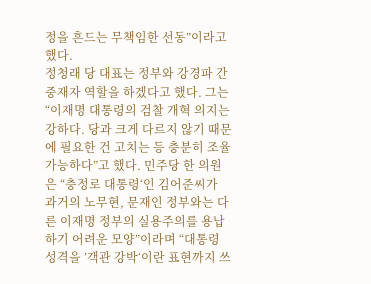정을 흔드는 무책임한 선동”이라고 했다.
정청래 당 대표는 정부와 강경파 간 중재자 역할을 하겠다고 했다. 그는 “이재명 대통령의 검찰 개혁 의지는 강하다. 당과 크게 다르지 않기 때문에 필요한 건 고치는 등 충분히 조율 가능하다”고 했다. 민주당 한 의원은 “충정로 대통령‘인 김어준씨가 과거의 노무현, 문재인 정부와는 다른 이재명 정부의 실용주의를 용납하기 어려운 모양”이라며 “대통령 성격을 ’객관 강박‘이란 표현까지 쓰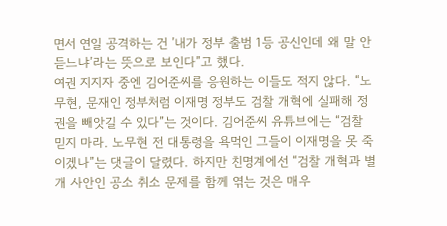면서 연일 공격하는 건 ’내가 정부 출범 1등 공신인데 왜 말 안 듣느냐’라는 뜻으로 보인다”고 했다.
여권 지지자 중엔 김어준씨를 응원하는 이들도 적지 않다. “노무현, 문재인 정부처럼 이재명 정부도 검찰 개혁에 실패해 정권을 빼앗길 수 있다”는 것이다. 김어준씨 유튜브에는 “검찰 믿지 마라. 노무현 전 대통령을 욕먹인 그들이 이재명을 못 죽이겠나”는 댓글이 달렸다. 하지만 친명계에선 “검찰 개혁과 별개 사안인 공소 취소 문제를 함께 엮는 것은 매우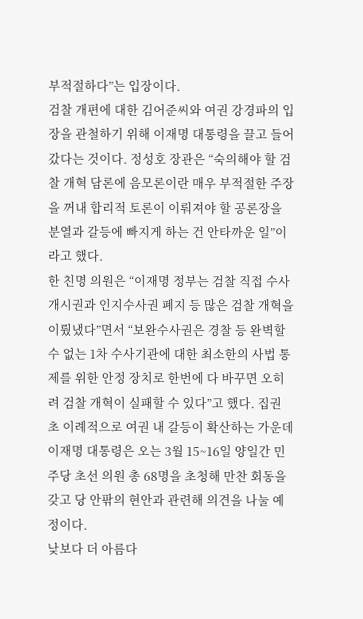부적절하다”는 입장이다.
검찰 개편에 대한 김어준씨와 여권 강경파의 입장을 관철하기 위해 이재명 대통령을 끌고 들어갔다는 것이다. 정성호 장관은 “숙의해야 할 검찰 개혁 담론에 음모론이란 매우 부적절한 주장을 꺼내 합리적 토론이 이뤄져야 할 공론장을 분열과 갈등에 빠지게 하는 건 안타까운 일”이라고 했다.
한 친명 의원은 “이재명 정부는 검찰 직접 수사개시권과 인지수사권 폐지 등 많은 검찰 개혁을 이뤘냈다”면서 “보완수사권은 경찰 등 완벽할 수 없는 1차 수사기관에 대한 최소한의 사법 통제를 위한 안정 장치로 한번에 다 바꾸면 오히려 검찰 개혁이 실패할 수 있다”고 했다. 집권 초 이례적으로 여권 내 갈등이 확산하는 가운데 이재명 대통령은 오는 3월 15~16일 양일간 민주당 초선 의원 총 68명을 초청해 만찬 회동을 갖고 당 안팎의 현안과 관련해 의견을 나눌 예정이다.
낮보다 더 아름다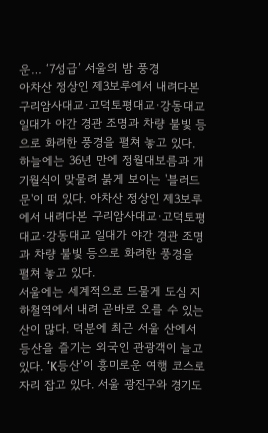운… ‘7성급’ 서울의 밤 풍경
아차산 정상인 제3보루에서 내려다본 구리암사대교·고덕토평대교·강동대교 일대가 야간 경관 조명과 차량 불빛 등으로 화려한 풍경을 펼쳐 놓고 있다. 하늘에는 36년 만에 정월대보름과 개기월식이 맞물려 붉게 보이는 '블러드문'이 떠 있다. 아차산 정상인 제3보루에서 내려다본 구리암사대교·고덕토평대교·강동대교 일대가 야간 경관 조명과 차량 불빛 등으로 화려한 풍경을 펼쳐 놓고 있다.
서울에는 세계적으로 드물게 도심 지하철역에서 내려 곧바로 오를 수 있는 산이 많다. 덕분에 최근 서울 산에서 등산을 즐기는 외국인 관광객이 늘고 있다. ‘K등산’이 흥미로운 여행 코스로 자리 잡고 있다. 서울 광진구와 경기도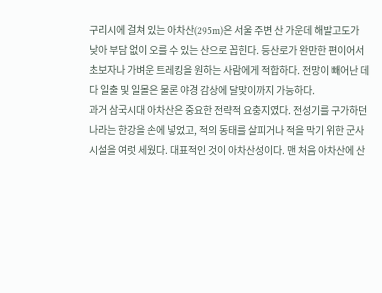구리시에 걸쳐 있는 아차산(295m)은 서울 주변 산 가운데 해발고도가 낮아 부담 없이 오를 수 있는 산으로 꼽힌다. 등산로가 완만한 편이어서 초보자나 가벼운 트레킹을 원하는 사람에게 적합하다. 전망이 빼어난 데다 일출 및 일몰은 물론 야경 감상에 달맞이까지 가능하다.
과거 삼국시대 아차산은 중요한 전략적 요충지였다. 전성기를 구가하던 나라는 한강을 손에 넣었고, 적의 동태를 살피거나 적을 막기 위한 군사 시설을 여럿 세웠다. 대표적인 것이 아차산성이다. 맨 처음 아차산에 산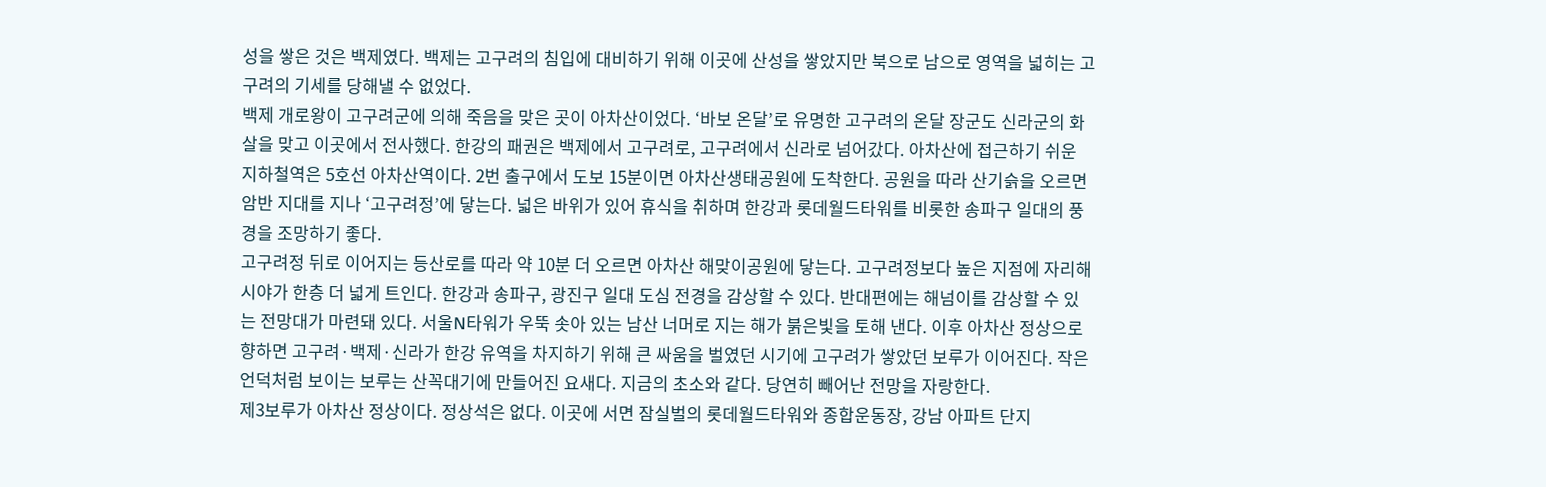성을 쌓은 것은 백제였다. 백제는 고구려의 침입에 대비하기 위해 이곳에 산성을 쌓았지만 북으로 남으로 영역을 넓히는 고구려의 기세를 당해낼 수 없었다.
백제 개로왕이 고구려군에 의해 죽음을 맞은 곳이 아차산이었다. ‘바보 온달’로 유명한 고구려의 온달 장군도 신라군의 화살을 맞고 이곳에서 전사했다. 한강의 패권은 백제에서 고구려로, 고구려에서 신라로 넘어갔다. 아차산에 접근하기 쉬운 지하철역은 5호선 아차산역이다. 2번 출구에서 도보 15분이면 아차산생태공원에 도착한다. 공원을 따라 산기슭을 오르면 암반 지대를 지나 ‘고구려정’에 닿는다. 넓은 바위가 있어 휴식을 취하며 한강과 롯데월드타워를 비롯한 송파구 일대의 풍경을 조망하기 좋다.
고구려정 뒤로 이어지는 등산로를 따라 약 10분 더 오르면 아차산 해맞이공원에 닿는다. 고구려정보다 높은 지점에 자리해 시야가 한층 더 넓게 트인다. 한강과 송파구, 광진구 일대 도심 전경을 감상할 수 있다. 반대편에는 해넘이를 감상할 수 있는 전망대가 마련돼 있다. 서울N타워가 우뚝 솟아 있는 남산 너머로 지는 해가 붉은빛을 토해 낸다. 이후 아차산 정상으로 향하면 고구려·백제·신라가 한강 유역을 차지하기 위해 큰 싸움을 벌였던 시기에 고구려가 쌓았던 보루가 이어진다. 작은 언덕처럼 보이는 보루는 산꼭대기에 만들어진 요새다. 지금의 초소와 같다. 당연히 빼어난 전망을 자랑한다.
제3보루가 아차산 정상이다. 정상석은 없다. 이곳에 서면 잠실벌의 롯데월드타워와 종합운동장, 강남 아파트 단지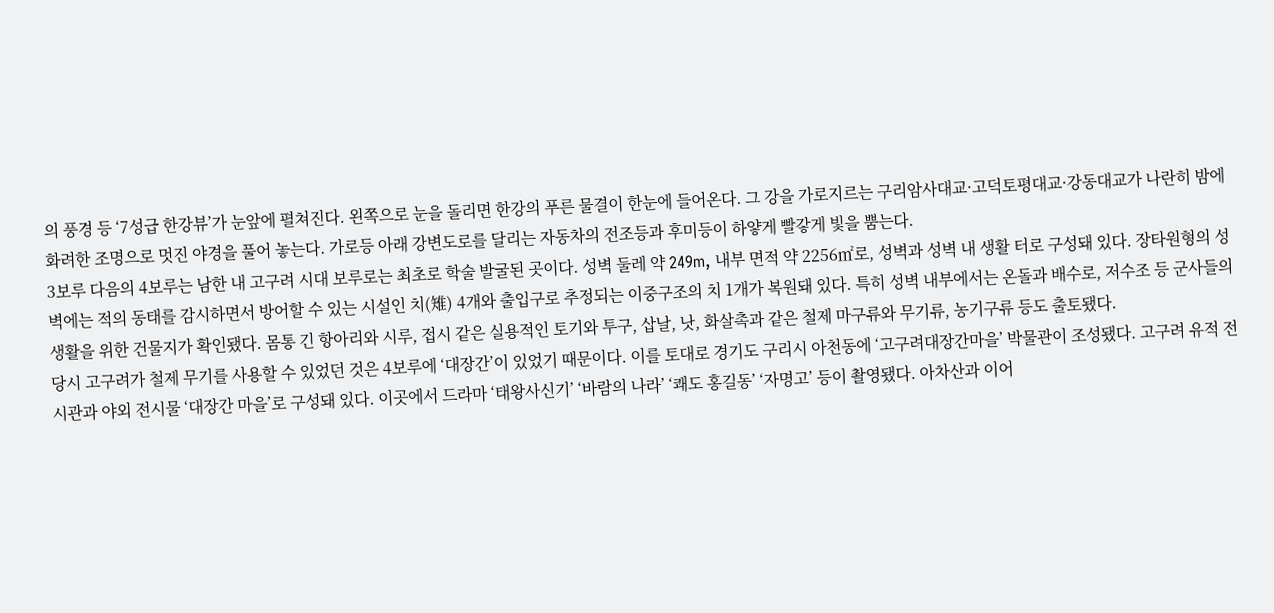의 풍경 등 ‘7성급 한강뷰’가 눈앞에 펼쳐진다. 왼쪽으로 눈을 돌리면 한강의 푸른 물결이 한눈에 들어온다. 그 강을 가로지르는 구리암사대교·고덕토평대교·강동대교가 나란히 밤에 화려한 조명으로 멋진 야경을 풀어 놓는다. 가로등 아래 강변도로를 달리는 자동차의 전조등과 후미등이 하얗게 빨갛게 빛을 뿜는다.
3보루 다음의 4보루는 남한 내 고구려 시대 보루로는 최초로 학술 발굴된 곳이다. 성벽 둘레 약 249m, 내부 면적 약 2256㎡로, 성벽과 성벽 내 생활 터로 구성돼 있다. 장타원형의 성벽에는 적의 동태를 감시하면서 방어할 수 있는 시설인 치(雉) 4개와 출입구로 추정되는 이중구조의 치 1개가 복원돼 있다. 특히 성벽 내부에서는 온돌과 배수로, 저수조 등 군사들의 생활을 위한 건물지가 확인됐다. 몸통 긴 항아리와 시루, 접시 같은 실용적인 토기와 투구, 삽날, 낫, 화살촉과 같은 철제 마구류와 무기류, 농기구류 등도 출토됐다.
당시 고구려가 철제 무기를 사용할 수 있었던 것은 4보루에 ‘대장간’이 있었기 때문이다. 이를 토대로 경기도 구리시 아천동에 ‘고구려대장간마을’ 박물관이 조성됐다. 고구려 유적 전시관과 야외 전시물 ‘대장간 마을’로 구성돼 있다. 이곳에서 드라마 ‘태왕사신기’ ‘바람의 나라’ ‘쾌도 홍길동’ ‘자명고’ 등이 촬영됐다. 아차산과 이어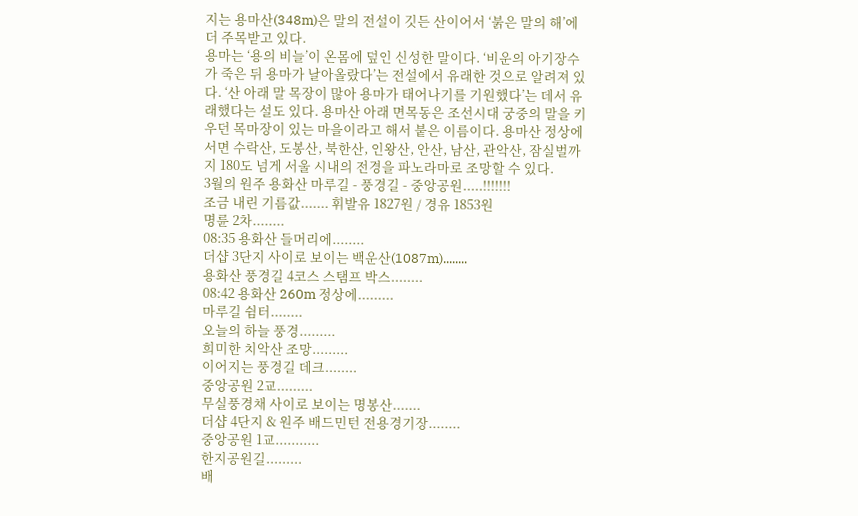지는 용마산(348m)은 말의 전설이 깃든 산이어서 ‘붉은 말의 해’에 더 주목받고 있다.
용마는 ‘용의 비늘’이 온몸에 덮인 신성한 말이다. ‘비운의 아기장수가 죽은 뒤 용마가 날아올랐다’는 전설에서 유래한 것으로 알려져 있다. ‘산 아래 말 목장이 많아 용마가 태어나기를 기원했다’는 데서 유래했다는 설도 있다. 용마산 아래 면목동은 조선시대 궁중의 말을 키우던 목마장이 있는 마을이라고 해서 붙은 이름이다. 용마산 정상에 서면 수락산, 도봉산, 북한산, 인왕산, 안산, 남산, 관악산, 잠실벌까지 180도 넘게 서울 시내의 전경을 파노라마로 조망할 수 있다.
3월의 원주 용화산 마루길 - 풍경길 - 중앙공원.....!!!!!!!
조금 내린 기름값....... 휘발유 1827원 / 경유 1853원
명륜 2차........
08:35 용화산 들머리에........
더샵 3단지 사이로 보이는 백운산(1087m)........
용화산 풍경길 4코스 스탬프 박스........
08:42 용화산 260m 정상에.........
마루길 쉼터........
오늘의 하늘 풍경.........
희미한 치악산 조망.........
이어지는 풍경길 데크........
중앙공원 2교.........
무실풍경채 사이로 보이는 명봉산.......
더샵 4단지 & 원주 배드민턴 전용경기장........
중앙공원 1교...........
한지공원길.........
배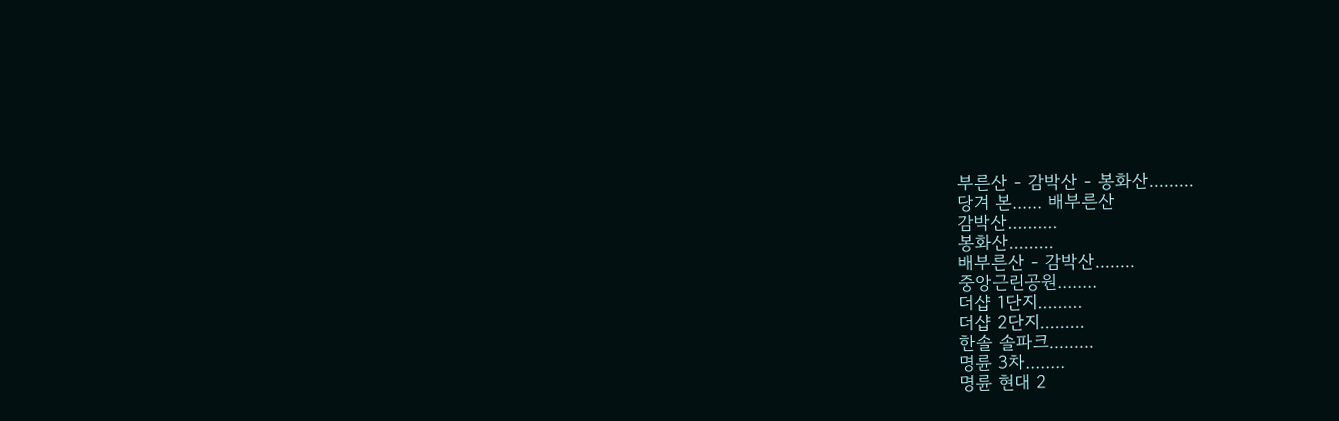부른산 - 감박산 - 봉화산.........
당겨 본...... 배부른산
감박산..........
봉화산.........
배부른산 - 감박산........
중앙근린공원........
더샵 1단지.........
더샵 2단지.........
한솔 솔파크.........
명륜 3차........
명륜 현대 2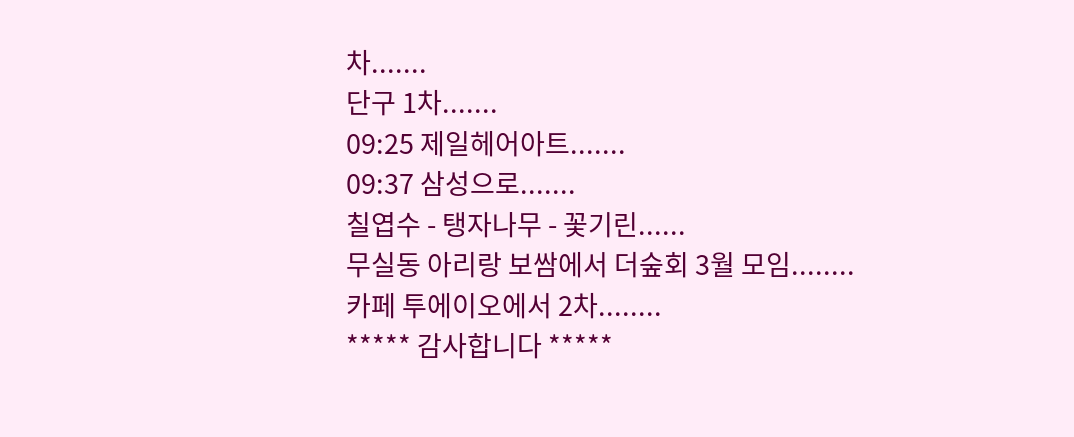차.......
단구 1차.......
09:25 제일헤어아트.......
09:37 삼성으로.......
칠엽수 - 탱자나무 - 꽃기린......
무실동 아리랑 보쌈에서 더숲회 3월 모임........
카페 투에이오에서 2차........
***** 감사합니다 *****